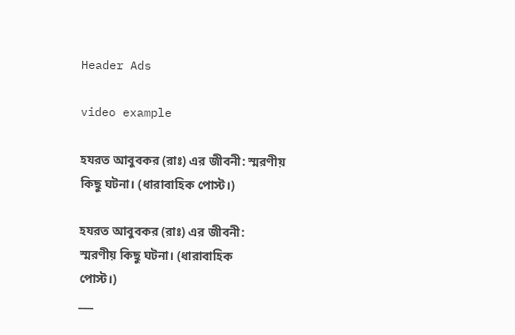Header Ads

video example

হযরত আবুবকর (রাঃ) এর জীবনী: স্মরণীয় কিছু ঘটনা। (ধারাবাহিক পোস্ট।)

হযরত আবুবকর (রাঃ) এর জীবনী:
স্মরণীয় কিছু ঘটনা। (ধারাবাহিক
পোস্ট।)
___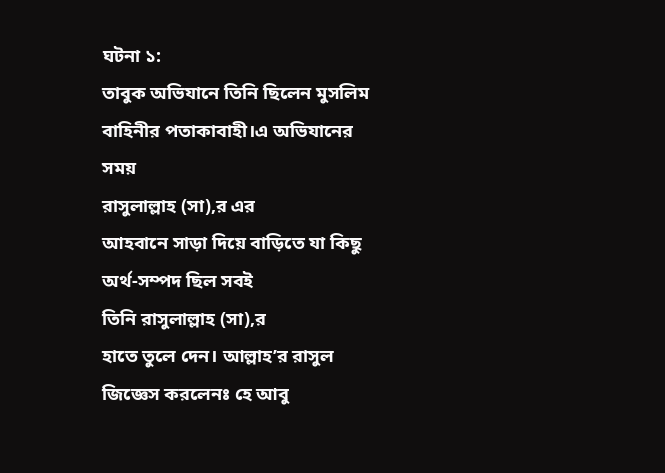ঘটনা ১:
তাবুক অভিযানে তিনি ছিলেন মুসলিম
বাহিনীর পতাকাবাহী।এ অভিযানের সময়
রাসুলাল্লাহ (সা),র এর
আহবানে সাড়া দিয়ে বাড়িতে যা কিছু
অর্থ-সম্পদ ছিল সবই
তিনি রাসুলাল্লাহ (সা),র
হাতে তুলে দেন। আল্লাহ’র রাসুল
জিজ্ঞেস করলেনঃ হে আবু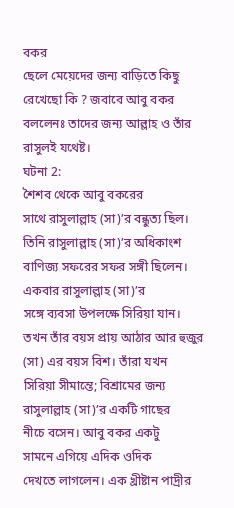বকর
ছেলে মেয়েদের জন্য বাড়িতে কিছু
রেখেছো কি ? জবাবে আবু বকর
বললেনঃ তাদের জন্য আল্লাহ ও তাঁর
রাসুলই যথেষ্ট।
ঘটনা 2:
শৈশব থেকে আবু বকরের
সাথে রাসুলাল্লাহ (সা)’র বন্ধুত্য ছিল।
তিনি রাসুলাল্লাহ (সা)’র অধিকাংশ
বাণিজ্য সফরের সফর সঙ্গী ছিলেন।
একবার রাসুলাল্লাহ (সা)’র
সঙ্গে ব্যবসা উপলক্ষে সিরিয়া যান।
তখন তাঁর বয়স প্রায় আঠার আর হুজুর
(সা) এর বয়স বিশ। তাঁরা যখন
সিরিয়া সীমান্তে; বিশ্রামের জন্য
রাসুলাল্লাহ (সা)’র একটি গাছের
নীচে বসেন। আবু বকর একটু
সামনে এগিয়ে এদিক ওদিক
দেখতে লাগলেন। এক খ্রীষ্টান পাদ্রীর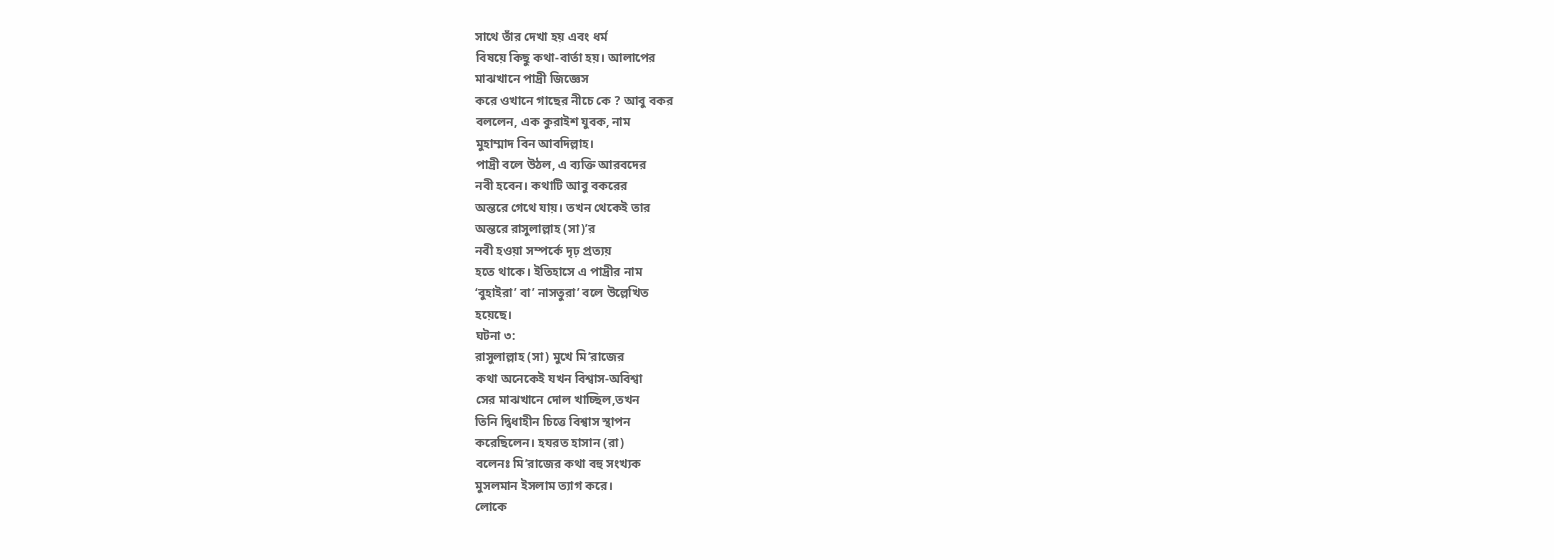সাথে তাঁর দেখা হয় এবং ধর্ম
বিষয়ে কিছু কথা-বার্তা হয়। আলাপের
মাঝখানে পাদ্রী জিজ্ঞেস
করে ওখানে গাছের নীচে কে ? আবু বকর
বললেন, এক কুরাইশ যুবক, নাম
মুহাম্মাদ বিন আবদিল্লাহ।
পাদ্রী বলে উঠল, এ ব্যক্তি আরবদের
নবী হবেন। কথাটি আবু বকরের
অন্তরে গেথে যায়। তখন থেকেই তার
অন্তরে রাসুলাল্লাহ (সা)’র
নবী হওয়া সম্পর্কে দৃঢ় প্রত্যয়
হতে থাকে। ইতিহাসে এ পাদ্রীর নাম
‘বুহাইরা’ বা’ নাসতুরা’ বলে উল্লেখিত
হয়েছে।
ঘটনা ৩:
রাসুলাল্লাহ (সা) মুখে মি’রাজের
কথা অনেকেই যখন বিশ্বাস-অবিশ্বা
সের মাঝখানে দোল খাচ্ছিল,তখন
তিনি দ্বিধাহীন চিত্তে বিশ্বাস স্থাপন
করেছিলেন। হযরত হাসান (রা)
বলেনঃ মি’রাজের কথা বহু সংখ্যক
মুসলমান ইসলাম ত্যাগ করে।
লোকে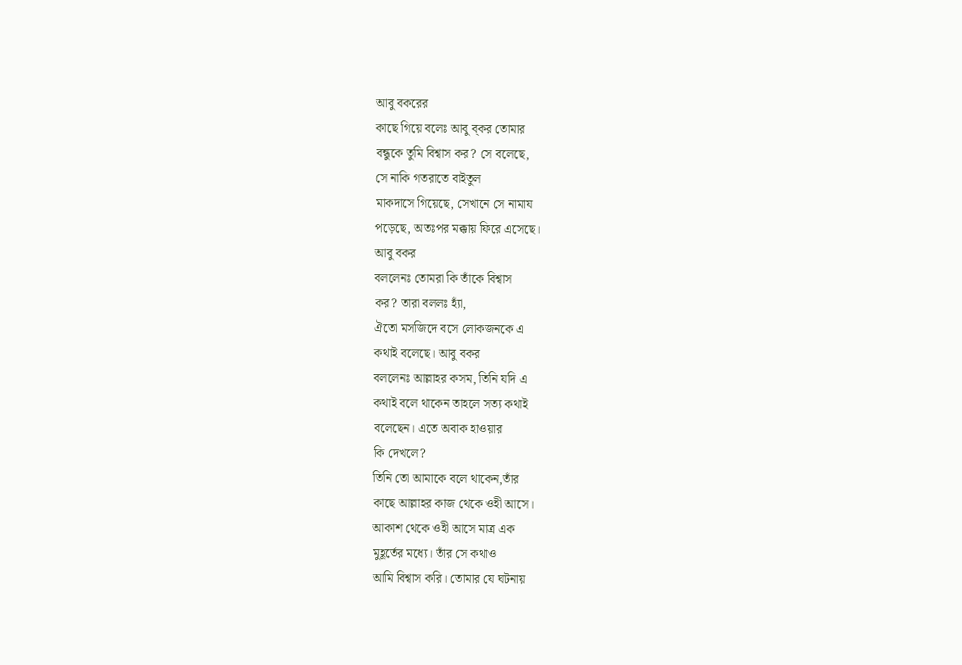আবু বকরের
কাছে গিয়ে বলেঃ আবু ব্কর তোমার
বন্ধুকে তুমি বিশ্বাস কর? সে বলেছে,
সে নাকি গতরাতে বাইতুল
মাকদাসে গিয়েছে, সেখানে সে নামায
পড়েছে, অতঃপর মক্কায় ফিরে এসেছে।
আবু বকর
বললেনঃ তোমরা কি তাঁকে বিশ্বাস
কর? তারা বললঃ হ্যাঁ,
ঐতো মসজিদে বসে লোকজনকে এ
কথাই বলেছে। আবু বকর
বললেনঃ আল্লাহর কসম, তিনি যদি এ
কথাই বলে থাকেন তাহলে সত্য কথাই
বলেছেন। এতে অবাক হাওয়ার
কি দেখলে?
তিনি তো আমাকে বলে থাকেন,তাঁর
কাছে আল্লাহর কাজ থেকে ওহী আসে।
আকাশ থেকে ওহী আসে মাত্র এক
মুহূর্তের মধ্যে। তাঁর সে কথাও
আমি বিশ্বাস করি। তোমার যে ঘটনায়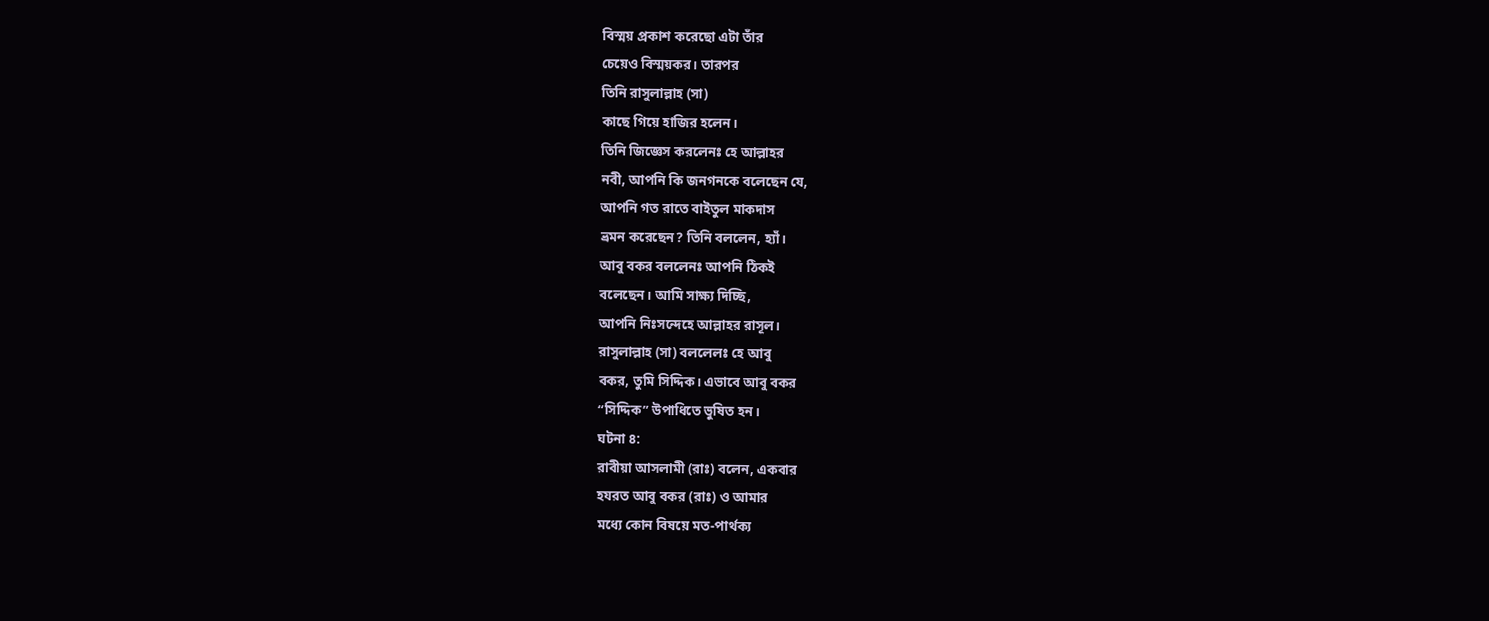বিস্ময় প্রকাশ করেছো এটা তাঁর
চেয়েও বিস্ময়কর। তারপর
তিনি রাসুলাল্লাহ (সা)
কাছে গিয়ে হাজির হলেন।
তিনি জিজ্ঞেস করলেনঃ হে আল্লাহর
নবী, আপনি কি জনগনকে বলেছেন যে,
আপনি গত রাতে বাইতুল মাকদাস
ভ্রমন করেছেন? তিনি বললেন, হ্যাঁ।
আবু বকর বললেনঃ আপনি ঠিকই
বলেছেন। আমি সাক্ষ্য দিচ্ছি,
আপনি নিঃসন্দেহে আল্লাহর রাসূল।
রাসুলাল্লাহ (সা) বললেলঃ হে আবু
বকর, তুমি সিদ্দিক। এভাবে আবু বকর
“সিদ্দিক” উপাধিতে ভুষিত হন।
ঘটনা ৪:
রাবীয়া আসলামী (রাঃ) বলেন, একবার
হযরত আবু বকর (রাঃ) ও আমার
মধ্যে কোন বিষয়ে মত-পার্থক্য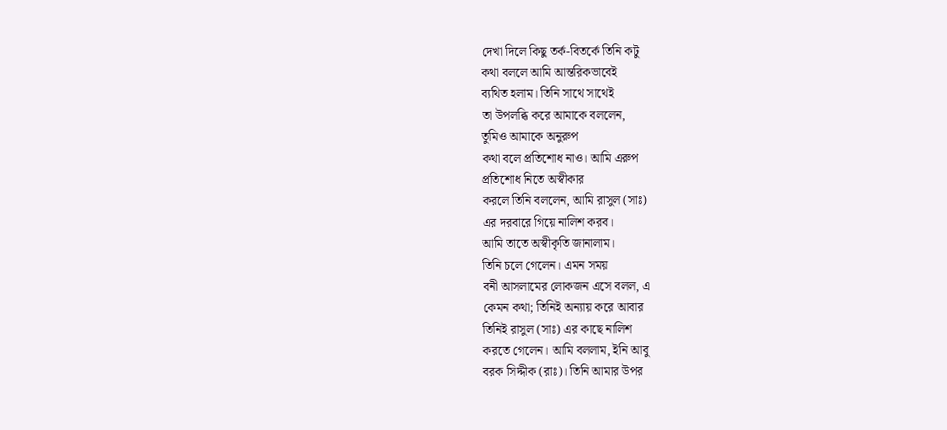দেখা দিলে কিছু তর্ক-বিতর্কে তিনি কটু
কথা বললে আমি আন্তরিকভাবেই
ব্যথিত হলাম। তিনি সাথে সাথেই
তা উপলব্ধি করে আমাকে বললেন,
তুমিও আমাকে অনুরুপ
কথা বলে প্রতিশোধ নাও। আমি এরুপ
প্রতিশোধ নিতে অস্বীকার
করলে তিনি বললেন, আমি রাসুল (সাঃ)
এর দরবারে গিয়ে নালিশ করব।
আমি তাতে অস্বীকৃতি জানালাম।
তিনি চলে গেলেন। এমন সময়
বনী আসলামের লোকজন এসে বলল, এ
কেমন কথা; তিনিই অন্যায় করে আবার
তিনিই রাসুল (সাঃ) এর কাছে নালিশ
করতে গেলেন। আমি বললাম, ইনি আবু
বরক সিদ্দীক (রাঃ)। তিনি আমার উপর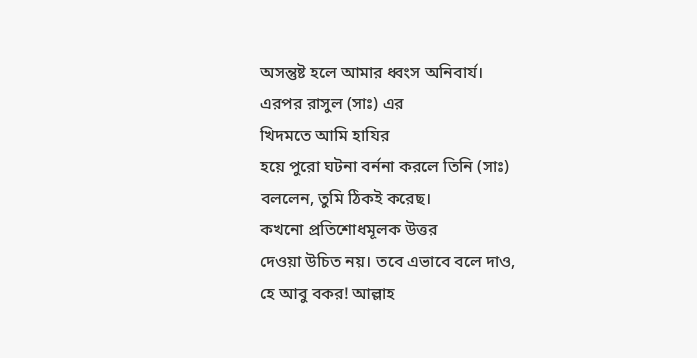অসন্তুষ্ট হলে আমার ধ্বংস অনিবার্য।
এরপর রাসুল (সাঃ) এর
খিদমতে আমি হাযির
হয়ে পুরো ঘটনা বর্ননা করলে তিনি (সাঃ)
বললেন, তুমি ঠিকই করেছ।
কখনো প্রতিশোধমূলক উত্তর
দেওয়া উচিত নয়। তবে এভাবে বলে দাও,
হে আবু বকর! আল্লাহ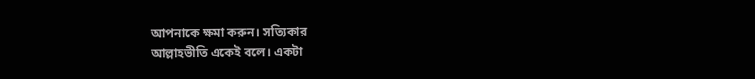আপনাকে ক্ষমা করুন। সত্যিকার
আল্লাহভীতি একেই বলে। একটা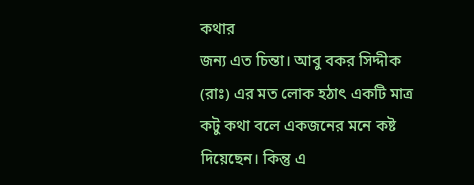কথার
জন্য এত চিন্তা। আবু বকর সিদ্দীক
(রাঃ) এর মত লোক হঠাৎ একটি মাত্র
কটু কথা বলে একজনের মনে কষ্ট
দিয়েছেন। কিন্তু এ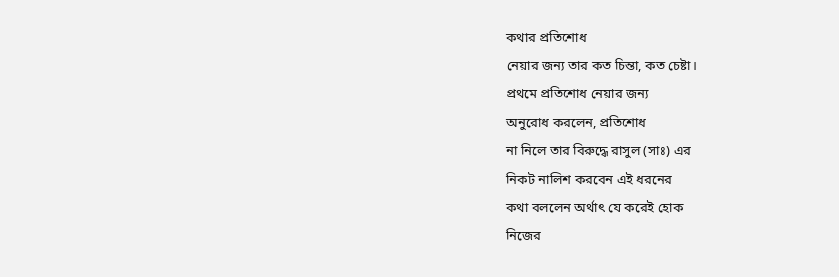কথার প্রতিশোধ
নেয়ার জন্য তার কত চিন্তা, কত চেষ্টা।
প্রথমে প্রতিশোধ নেয়ার জন্য
অনুরোধ করলেন, প্রতিশোধ
না নিলে তার বিরুদ্ধে রাসুল (সাঃ) এর
নিকট নালিশ করবেন এই ধরনের
কথা বললেন অর্থাৎ যে করেই হোক
নিজের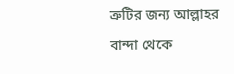ত্রুটির জন্য আল্লাহর
বান্দা থেকে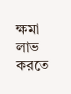ক্ষমা লাভ করতে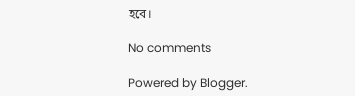হবে।

No comments

Powered by Blogger.